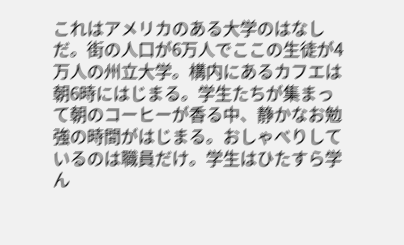これはアメリカのある大学のはなしだ。街の人口が6万人でここの生徒が4万人の州立大学。構内にあるカフエは朝6時にはじまる。学生たちが集まって朝のコーヒーが香る中、静かなお勉強の時間がはじまる。おしゃべりしているのは職員だけ。学生はひたすら学ん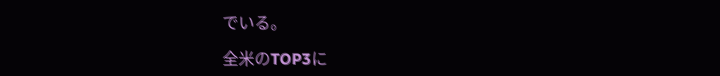でいる。

全米のTOP3に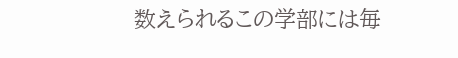数えられるこの学部には毎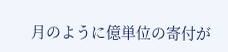月のように億単位の寄付が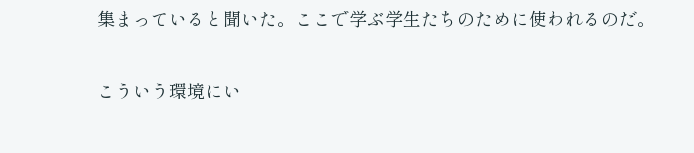集まっていると聞いた。ここで学ぶ学生たちのために使われるのだ。

こういう環境にい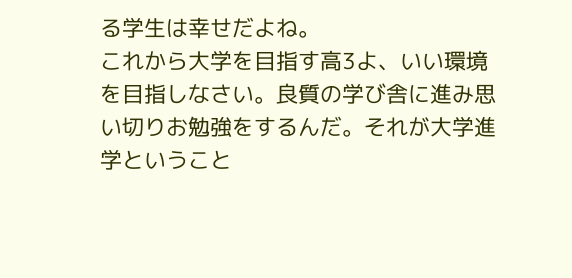る学生は幸せだよね。
これから大学を目指す高3よ、いい環境を目指しなさい。良質の学び舎に進み思い切りお勉強をするんだ。それが大学進学ということ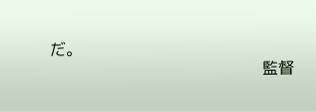だ。
                                                     監督